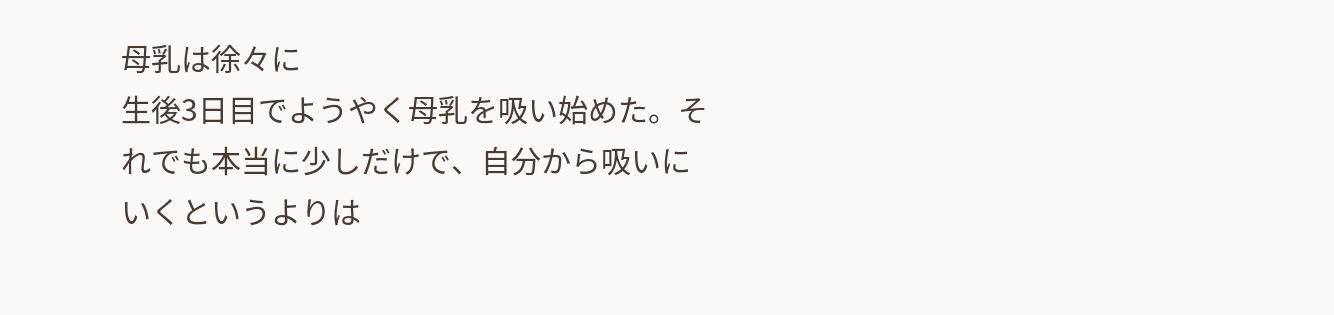母乳は徐々に
生後3日目でようやく母乳を吸い始めた。それでも本当に少しだけで、自分から吸いにいくというよりは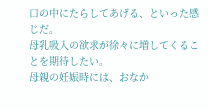口の中にたらしてあげる、といった感じだ。
母乳吸入の欲求が徐々に増してくることを期待したい。
母親の妊娠時には、おなか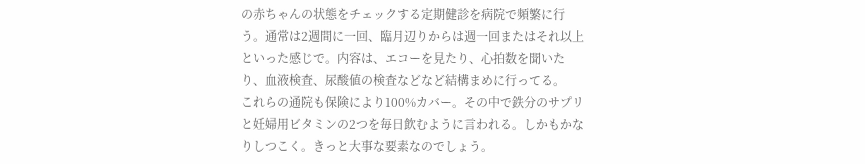の赤ちゃんの状態をチェックする定期健診を病院で頻繁に行う。通常は2週間に一回、臨月辺りからは週一回またはそれ以上といった感じで。内容は、エコーを見たり、心拍数を聞いたり、血液検査、尿酸値の検査などなど結構まめに行ってる。
これらの通院も保険により100%カバー。その中で鉄分のサプリと妊婦用ビタミンの2つを毎日飲むように言われる。しかもかなりしつこく。きっと大事な要素なのでしょう。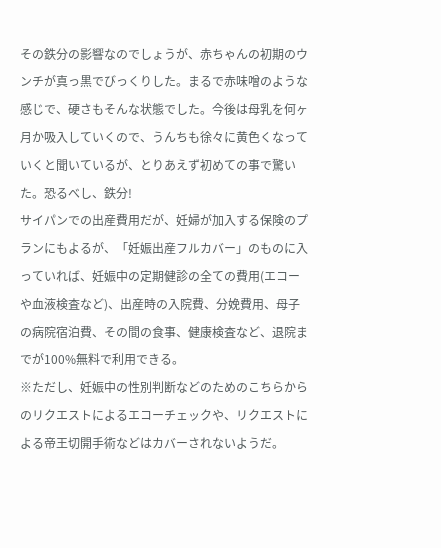その鉄分の影響なのでしょうが、赤ちゃんの初期のウンチが真っ黒でびっくりした。まるで赤味噌のような感じで、硬さもそんな状態でした。今後は母乳を何ヶ月か吸入していくので、うんちも徐々に黄色くなっていくと聞いているが、とりあえず初めての事で驚いた。恐るべし、鉄分!
サイパンでの出産費用だが、妊婦が加入する保険のプランにもよるが、「妊娠出産フルカバー」のものに入っていれば、妊娠中の定期健診の全ての費用(エコーや血液検査など)、出産時の入院費、分娩費用、母子の病院宿泊費、その間の食事、健康検査など、退院までが100%無料で利用できる。
※ただし、妊娠中の性別判断などのためのこちらからのリクエストによるエコーチェックや、リクエストによる帝王切開手術などはカバーされないようだ。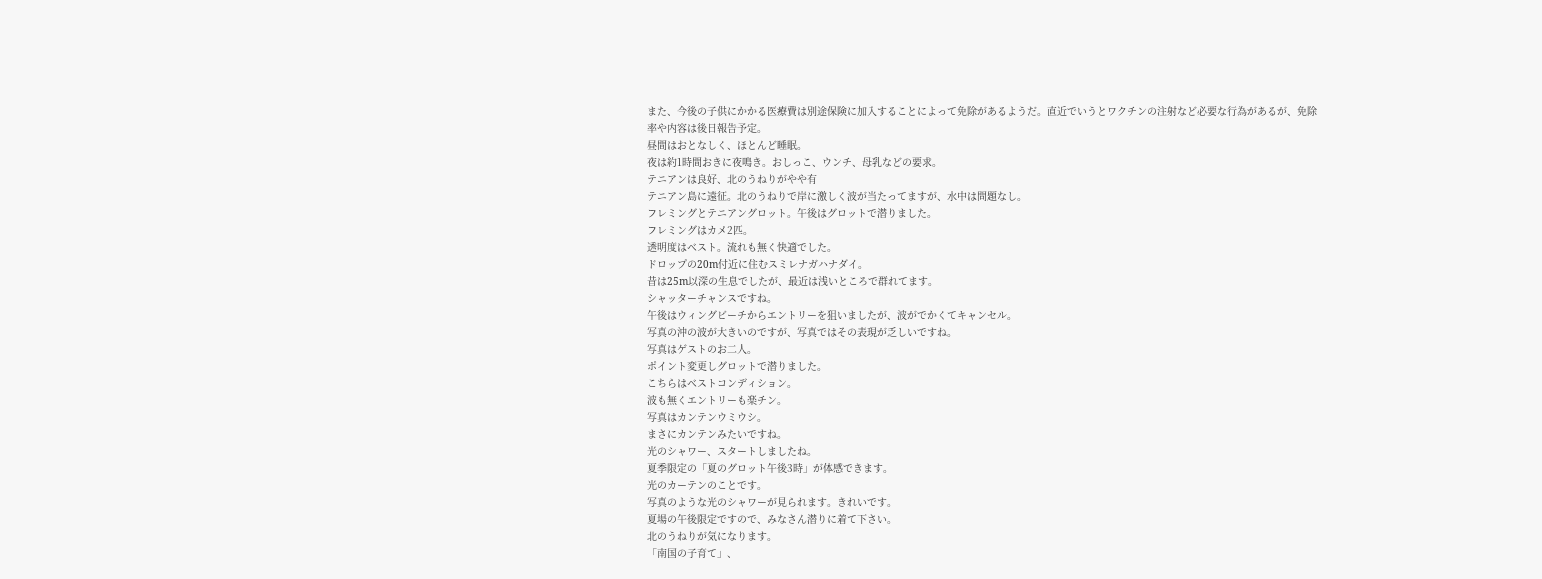また、今後の子供にかかる医療費は別途保険に加入することによって免除があるようだ。直近でいうとワクチンの注射など必要な行為があるが、免除率や内容は後日報告予定。
昼間はおとなしく、ほとんど睡眠。
夜は約1時間おきに夜鳴き。おしっこ、ウンチ、母乳などの要求。
テニアンは良好、北のうねりがやや有
テニアン島に遠征。北のうねりで岸に激しく波が当たってますが、水中は問題なし。
フレミングとテニアングロット。午後はグロットで潜りました。
フレミングはカメ2匹。
透明度はベスト。流れも無く快適でした。
ドロップの20m付近に住むスミレナガハナダイ。
昔は25m以深の生息でしたが、最近は浅いところで群れてます。
シャッターチャンスですね。
午後はウィングビーチからエントリーを狙いましたが、波がでかくてキャンセル。
写真の沖の波が大きいのですが、写真ではその表現が乏しいですね。
写真はゲストのお二人。
ポイント変更しグロットで潜りました。
こちらはベストコンディション。
波も無くエントリーも楽チン。
写真はカンテンウミウシ。
まさにカンテンみたいですね。
光のシャワー、スタートしましたね。
夏季限定の「夏のグロット午後3時」が体感できます。
光のカーテンのことです。
写真のような光のシャワーが見られます。きれいです。
夏場の午後限定ですので、みなさん潜りに着て下さい。
北のうねりが気になります。
「南国の子育て」、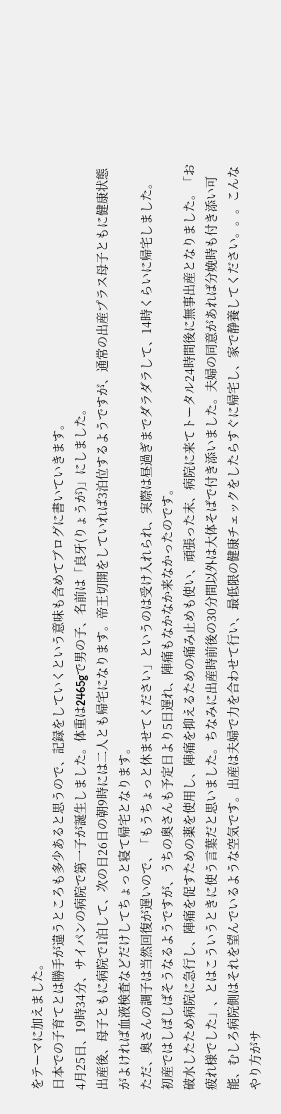をテーマに加えました。
日本での子育てとは勝手が違うところも多少あると思うので、記録をしていくという意味も含めてブログに書いていきます。
4月25日、19時34分、サイパンの病院で第一子が誕生しました。体重は2465gで男の子、名前は「良牙(りょうが)」にしました。
出産後、母子ともに病院で1泊して、次の日26日の朝9時には二人とも帰宅になります。帝王切開をしていれば3泊位するようですが、通常の出産プラス母子ともに健康状態がよければ血液検査などだけしてちょっと寝て帰宅となります。
ただ、奥さんの調子は当然回復が遅いので、「もうちょっと休ませてください」というのは受け入れられ、実際は昼過ぎまでダラダラして、14時くらいに帰宅しました。
初産ではしばしばそうなるようですが、うちの奥さんも予定日より5日遅れ、陣痛もなかなか来なかったのです。
破水したため病院に急行し、陣痛を促すための薬を使用し、陣痛を抑えるための痛み止めも使い、頑張った末、病院に来てトータル24時間後に無事出産となりました。「お疲れ様でした」、とはこういうときに使う言葉だと思いました。ちなみに出産時前後の30分間以外は大体そばで付き添いました。夫婦の同意があれば分娩時も付き添い可能、むしろ病院側はそれを望んでいるような空気です。出産は夫婦で力を合わせて行い、最低限の健康チェックをしたらすぐに帰宅し、家で静養してください。。。こんなやり方がサ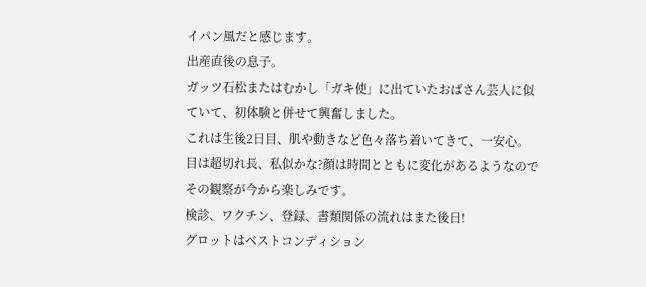イパン風だと感じます。
出産直後の息子。
ガッツ石松またはむかし「ガキ使」に出ていたおばさん芸人に似ていて、初体験と併せて興奮しました。
これは生後2日目、肌や動きなど色々落ち着いてきて、一安心。
目は超切れ長、私似かな?顔は時間とともに変化があるようなのでその観察が今から楽しみです。
検診、ワクチン、登録、書類関係の流れはまた後日!
グロットはベストコンディション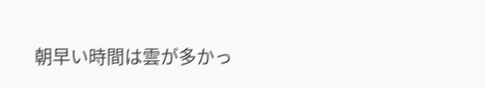朝早い時間は雲が多かっ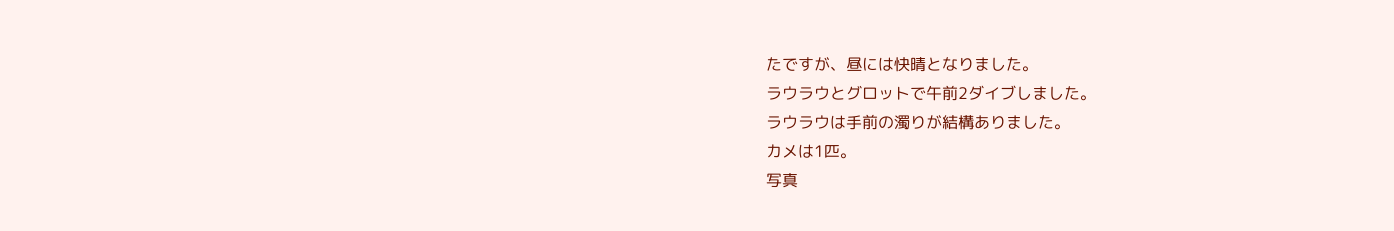たですが、昼には快晴となりました。
ラウラウとグロットで午前2ダイブしました。
ラウラウは手前の濁りが結構ありました。
カメは1匹。
写真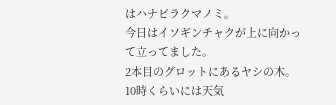はハナビラクマノミ。
今日はイソギンチャクが上に向かって立ってました。
2本目のグロットにあるヤシの木。
10時くらいには天気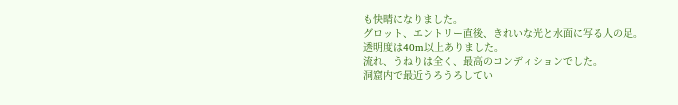も快晴になりました。
グロット、エントリー直後、きれいな光と水面に写る人の足。
透明度は40m以上ありました。
流れ、うねりは全く、最高のコンディションでした。
洞窟内で最近うろうろしてい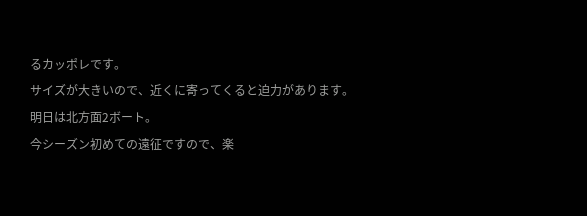るカッポレです。
サイズが大きいので、近くに寄ってくると迫力があります。
明日は北方面2ボート。
今シーズン初めての遠征ですので、楽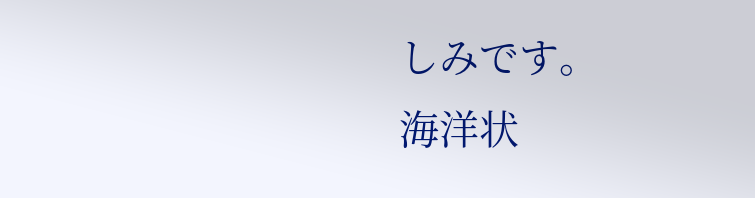しみです。
海洋状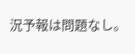況予報は問題なし。